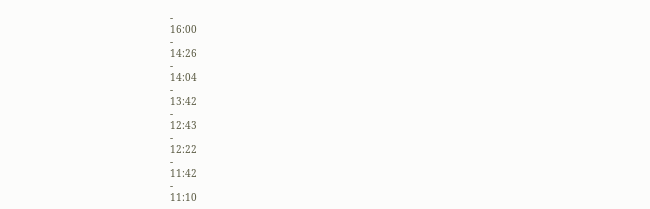-
16:00
-
14:26
-
14:04
-
13:42
-
12:43
-
12:22
-
11:42
-
11:10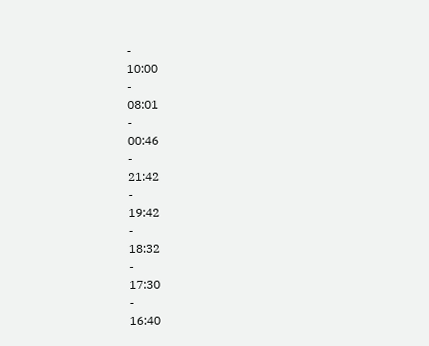-
10:00
-
08:01
-
00:46
-
21:42
-
19:42
-
18:32
-
17:30
-
16:40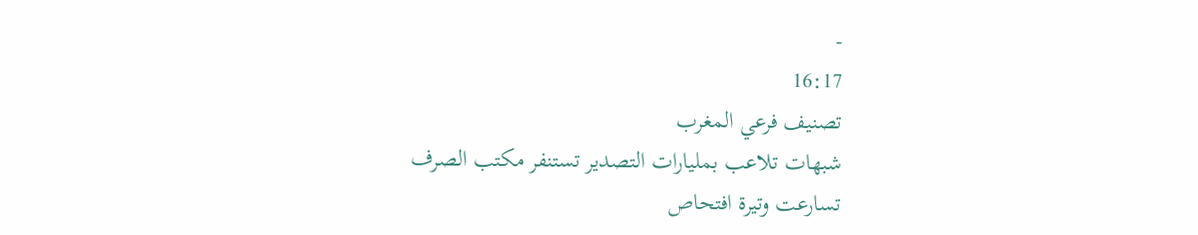-
16:17
تصنيف فرعي المغرب
شبهات تلاعب بمليارات التصدير تستنفر مكتب الصرف
تسارعت وتيرة افتحاص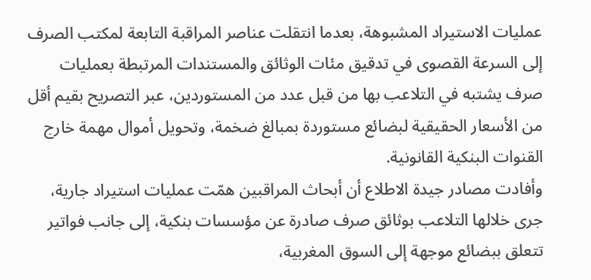عمليات الاستيراد المشبوهة، بعدما انتقلت عناصر المراقبة التابعة لمكتب الصرف إلى السرعة القصوى في تدقيق مئات الوثائق والمستندات المرتبطة بعمليات صرف يشتبه في التلاعب بها من قبل عدد من المستوردين، عبر التصريح بقيم أقل من الأسعار الحقيقية لبضائع مستوردة بمبالغ ضخمة، وتحويل أموال مهمة خارج القنوات البنكية القانونية.
وأفادت مصادر جيدة الاطلاع أن أبحاث المراقبين همّت عمليات استيراد جارية، جرى خلالها التلاعب بوثائق صرف صادرة عن مؤسسات بنكية، إلى جانب فواتير تتعلق ببضائع موجهة إلى السوق المغربية،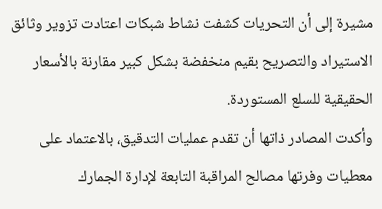مشيرة إلى أن التحريات كشفت نشاط شبكات اعتادت تزوير وثائق الاستيراد والتصريح بقيم منخفضة بشكل كبير مقارنة بالأسعار الحقيقية للسلع المستوردة.
وأكدت المصادر ذاتها أن تقدم عمليات التدقيق، بالاعتماد على معطيات وفرتها مصالح المراقبة التابعة لإدارة الجمارك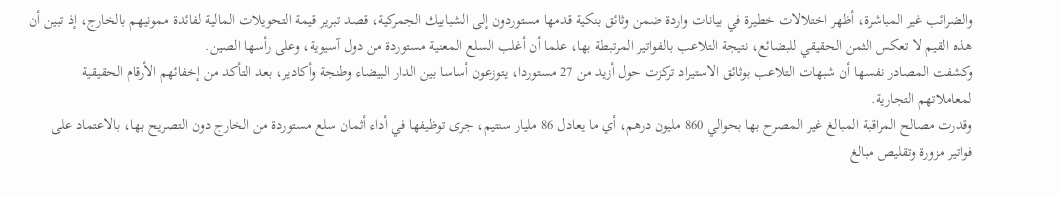والضرائب غير المباشرة، أظهر اختلالات خطيرة في بيانات واردة ضمن وثائق بنكية قدمها مستوردون إلى الشبابيك الجمركية، قصد تبرير قيمة التحويلات المالية لفائدة ممونيهم بالخارج، إذ تبين أن هذه القيم لا تعكس الثمن الحقيقي للبضائع، نتيجة التلاعب بالفواتير المرتبطة بها، علما أن أغلب السلع المعنية مستوردة من دول آسيوية، وعلى رأسها الصين.
وكشفت المصادر نفسها أن شبهات التلاعب بوثائق الاستيراد تركزت حول أزيد من 27 مستوردا، يتوزعون أساسا بين الدار البيضاء وطنجة وأكادير، بعد التأكد من إخفائهم الأرقام الحقيقية لمعاملاتهم التجارية.
وقدرت مصالح المراقبة المبالغ غير المصرح بها بحوالي 860 مليون درهم، أي ما يعادل 86 مليار سنتيم، جرى توظيفها في أداء أثمان سلع مستوردة من الخارج دون التصريح بها، بالاعتماد على فواتير مزورة وتقليص مبالغ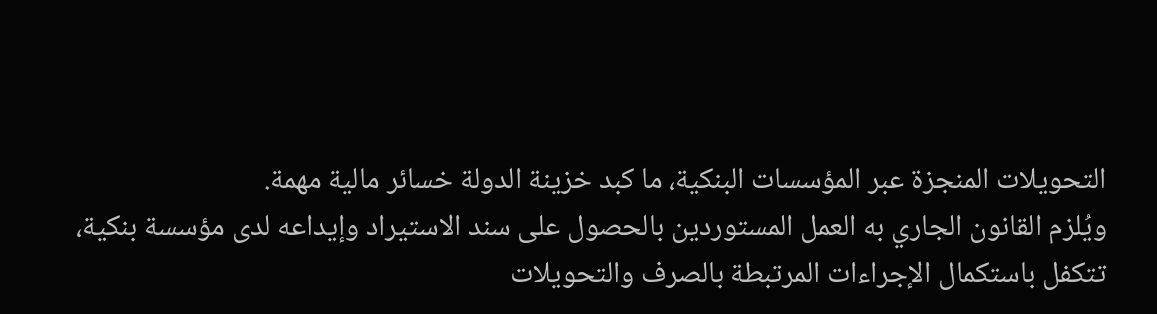التحويلات المنجزة عبر المؤسسات البنكية، ما كبد خزينة الدولة خسائر مالية مهمة.
ويُلزم القانون الجاري به العمل المستوردين بالحصول على سند الاستيراد وإيداعه لدى مؤسسة بنكية، تتكفل باستكمال الإجراءات المرتبطة بالصرف والتحويلات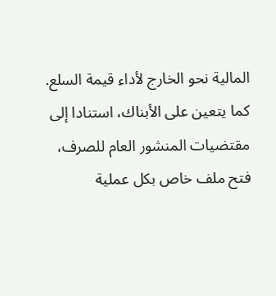المالية نحو الخارج لأداء قيمة السلع.
كما يتعين على الأبناك، استنادا إلى مقتضيات المنشور العام للصرف، فتح ملف خاص بكل عملية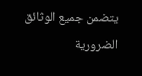يتضمن جميع الوثائق الضرورية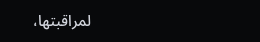لمراقبتها،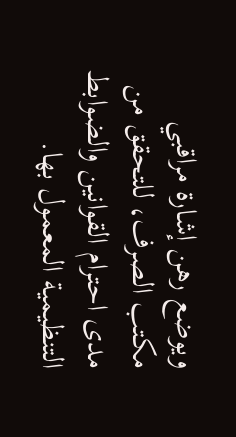ويوضع رهن إشارة مراقبي مكتب الصرف، للتحقق من مدى احترام القوانين والضوابط التنظيمية المعمول بها.